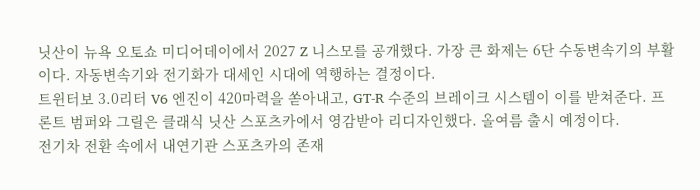닛산이 뉴욕 오토쇼 미디어데이에서 2027 Z 니스모를 공개했다. 가장 큰 화제는 6단 수동변속기의 부활이다. 자동변속기와 전기화가 대세인 시대에 역행하는 결정이다.
트윈터보 3.0리터 V6 엔진이 420마력을 쏟아내고, GT-R 수준의 브레이크 시스템이 이를 받쳐준다. 프론트 범퍼와 그릴은 클래식 닛산 스포츠카에서 영감받아 리디자인했다. 올여름 출시 예정이다.
전기차 전환 속에서 내연기관 스포츠카의 존재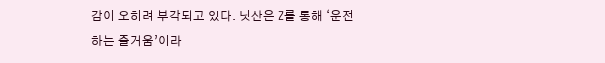감이 오히려 부각되고 있다. 닛산은 Z를 통해 ‘운전하는 즐거움’이라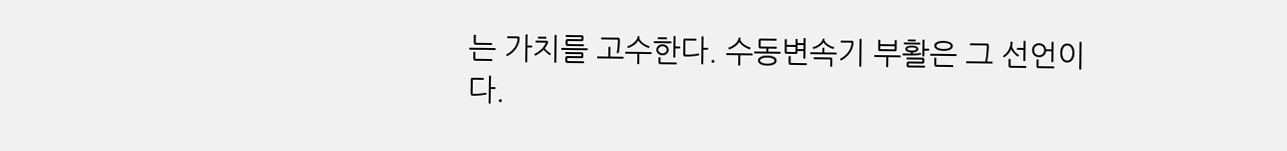는 가치를 고수한다. 수동변속기 부활은 그 선언이다.